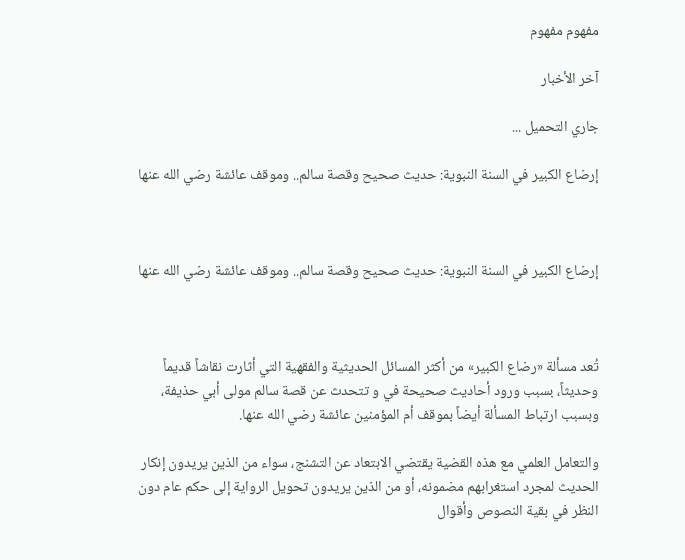مفهوم مفهوم

آخر الأخبار

جاري التحميل ...

إرضاع الكبير في السنة النبوية: حديث صحيح وقصة سالم.. وموقف عائشة رضي الله عنها



إرضاع الكبير في السنة النبوية: حديث صحيح وقصة سالم.. وموقف عائشة رضي الله عنها



تُعد مسألة «رضاع الكبير» من أكثر المسائل الحديثية والفقهية التي أثارت نقاشاً قديماً وحديثاً، بسبب ورود أحاديث صحيحة في و تتحدث عن قصة سالم مولى أبي حذيفة، وبسبب ارتباط المسألة أيضاً بموقف أم المؤمنين عائشة رضي الله عنها.

والتعامل العلمي مع هذه القضية يقتضي الابتعاد عن التشنج، سواء من الذين يريدون إنكار الحديث لمجرد استغرابهم مضمونه، أو من الذين يريدون تحويل الرواية إلى حكم عام دون النظر في بقية النصوص وأقوال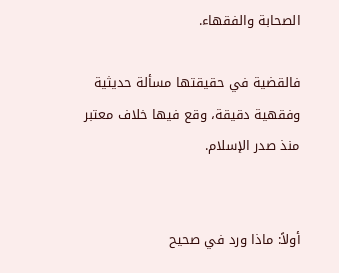الصحابة والفقهاء.

فالقضية في حقيقتها مسألة حديثية وفقهية دقيقة، وقع فيها خلاف معتبر منذ صدر الإسلام.


أولاً: ماذا ورد في صحيح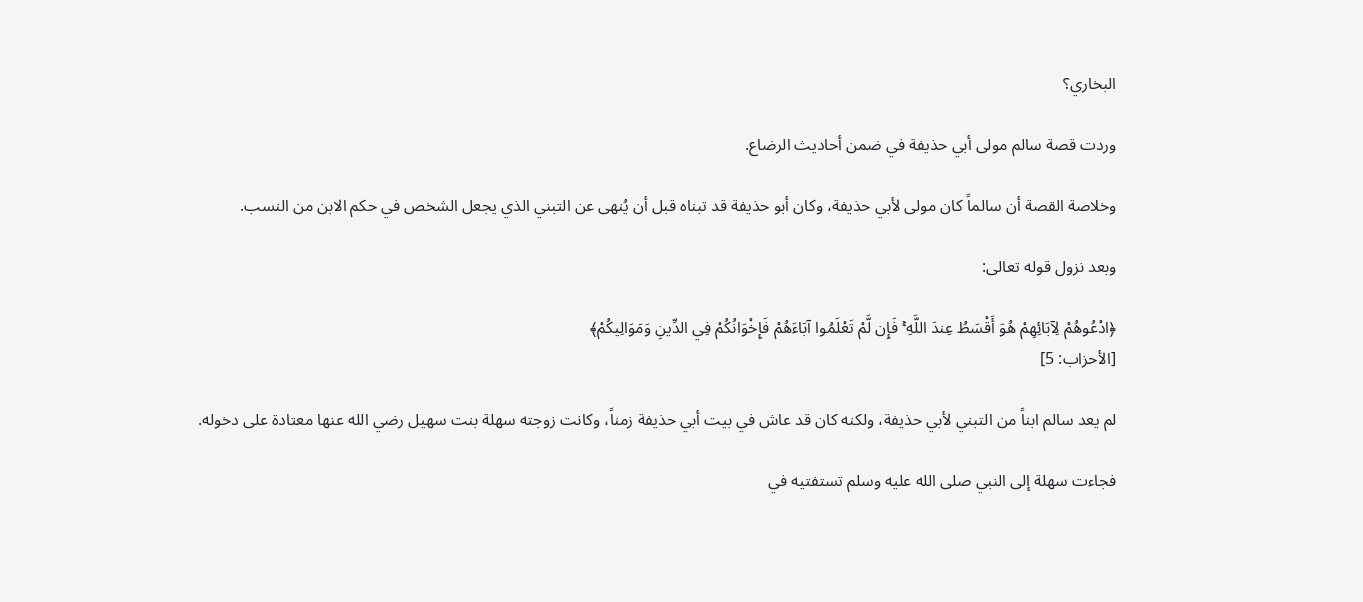البخاري؟

وردت قصة سالم مولى أبي حذيفة في ضمن أحاديث الرضاع.

وخلاصة القصة أن سالماً كان مولى لأبي حذيفة، وكان أبو حذيفة قد تبناه قبل أن يُنهى عن التبني الذي يجعل الشخص في حكم الابن من النسب.

وبعد نزول قوله تعالى:

﴿ادْعُوهُمْ لِآبَائِهِمْ هُوَ أَقْسَطُ عِندَ اللَّهِ ۚ فَإِن لَّمْ تَعْلَمُوا آبَاءَهُمْ فَإِخْوَانُكُمْ فِي الدِّينِ وَمَوَالِيكُمْ﴾
[الأحزاب: 5]

لم يعد سالم ابناً من التبني لأبي حذيفة، ولكنه كان قد عاش في بيت أبي حذيفة زمناً، وكانت زوجته سهلة بنت سهيل رضي الله عنها معتادة على دخوله.

فجاءت سهلة إلى النبي صلى الله عليه وسلم تستفتيه في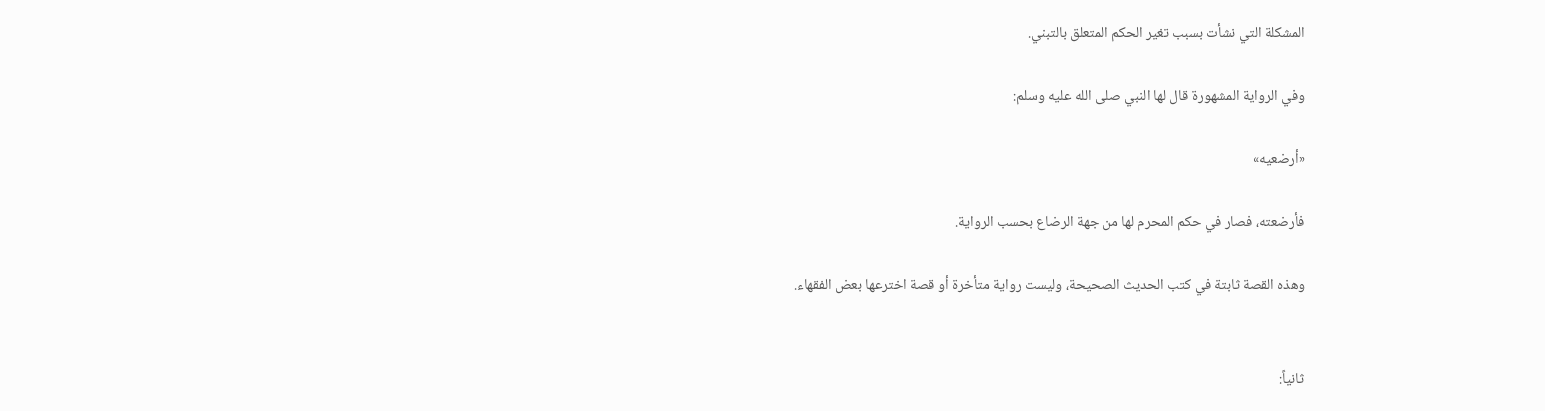المشكلة التي نشأت بسبب تغير الحكم المتعلق بالتبني.

وفي الرواية المشهورة قال لها النبي صلى الله عليه وسلم:

«أرضعيه»

فأرضعته، فصار في حكم المحرم لها من جهة الرضاع بحسب الرواية.

وهذه القصة ثابتة في كتب الحديث الصحيحة، وليست رواية متأخرة أو قصة اخترعها بعض الفقهاء.


ثانياً: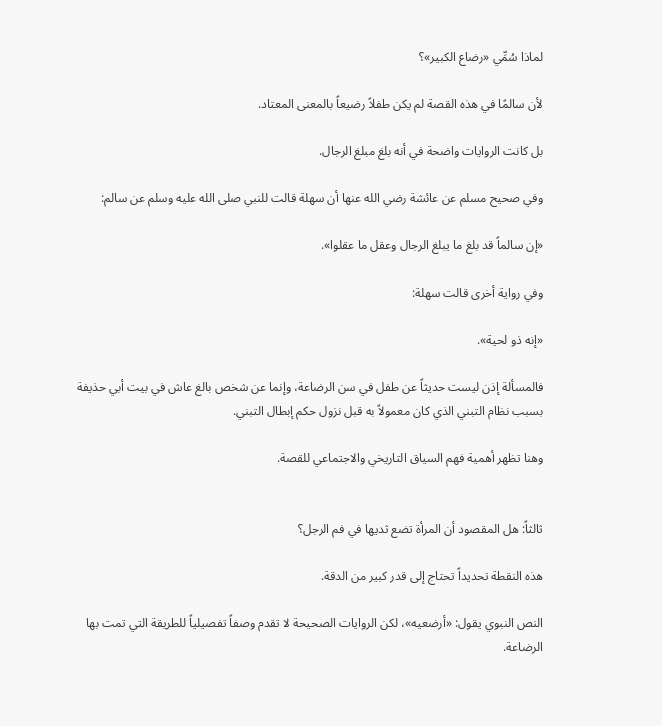لماذا سُمِّي «رضاع الكبير»؟

لأن سالمًا في هذه القصة لم يكن طفلاً رضيعاً بالمعنى المعتاد.

بل كانت الروايات واضحة في أنه بلغ مبلغ الرجال.

وفي صحيح مسلم عن عائشة رضي الله عنها أن سهلة قالت للنبي صلى الله عليه وسلم عن سالم:

«إن سالماً قد بلغ ما يبلغ الرجال وعقل ما عقلوا».

وفي رواية أخرى قالت سهلة:

«إنه ذو لحية».

فالمسألة إذن ليست حديثاً عن طفل في سن الرضاعة، وإنما عن شخص بالغ عاش في بيت أبي حذيفة بسبب نظام التبني الذي كان معمولاً به قبل نزول حكم إبطال التبني.

وهنا تظهر أهمية فهم السياق التاريخي والاجتماعي للقصة.


ثالثاً: هل المقصود أن المرأة تضع ثديها في فم الرجل؟

هذه النقطة تحديداً تحتاج إلى قدر كبير من الدقة.

النص النبوي يقول: «أرضعيه»، لكن الروايات الصحيحة لا تقدم وصفاً تفصيلياً للطريقة التي تمت بها الرضاعة.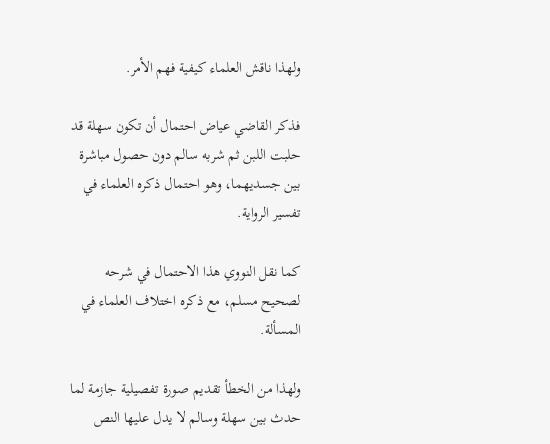ولهذا ناقش العلماء كيفية فهم الأمر.

فذكر القاضي عياض احتمال أن تكون سهلة قد حلبت اللبن ثم شربه سالم دون حصول مباشرة بين جسديهما، وهو احتمال ذكره العلماء في تفسير الرواية.

كما نقل النووي هذا الاحتمال في شرحه لصحيح مسلم، مع ذكره اختلاف العلماء في المسألة.

ولهذا من الخطأ تقديم صورة تفصيلية جازمة لما حدث بين سهلة وسالم لا يدل عليها النص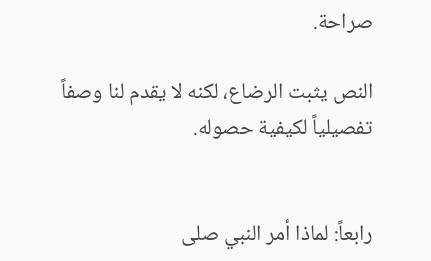صراحة.

النص يثبت الرضاع، لكنه لا يقدم لنا وصفاً تفصيلياً لكيفية حصوله.


رابعاً: لماذا أمر النبي صلى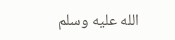الله عليه وسلم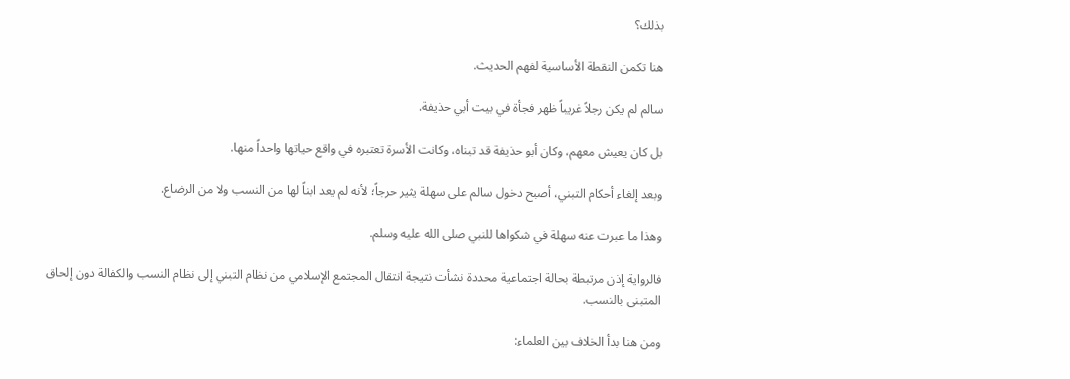بذلك؟

هنا تكمن النقطة الأساسية لفهم الحديث.

سالم لم يكن رجلاً غريباً ظهر فجأة في بيت أبي حذيفة.

بل كان يعيش معهم، وكان أبو حذيفة قد تبناه، وكانت الأسرة تعتبره في واقع حياتها واحداً منها.

وبعد إلغاء أحكام التبني، أصبح دخول سالم على سهلة يثير حرجاً؛ لأنه لم يعد ابناً لها من النسب ولا من الرضاع.

وهذا ما عبرت عنه سهلة في شكواها للنبي صلى الله عليه وسلم.

فالرواية إذن مرتبطة بحالة اجتماعية محددة نشأت نتيجة انتقال المجتمع الإسلامي من نظام التبني إلى نظام النسب والكفالة دون إلحاق المتبنى بالنسب.

ومن هنا بدأ الخلاف بين العلماء: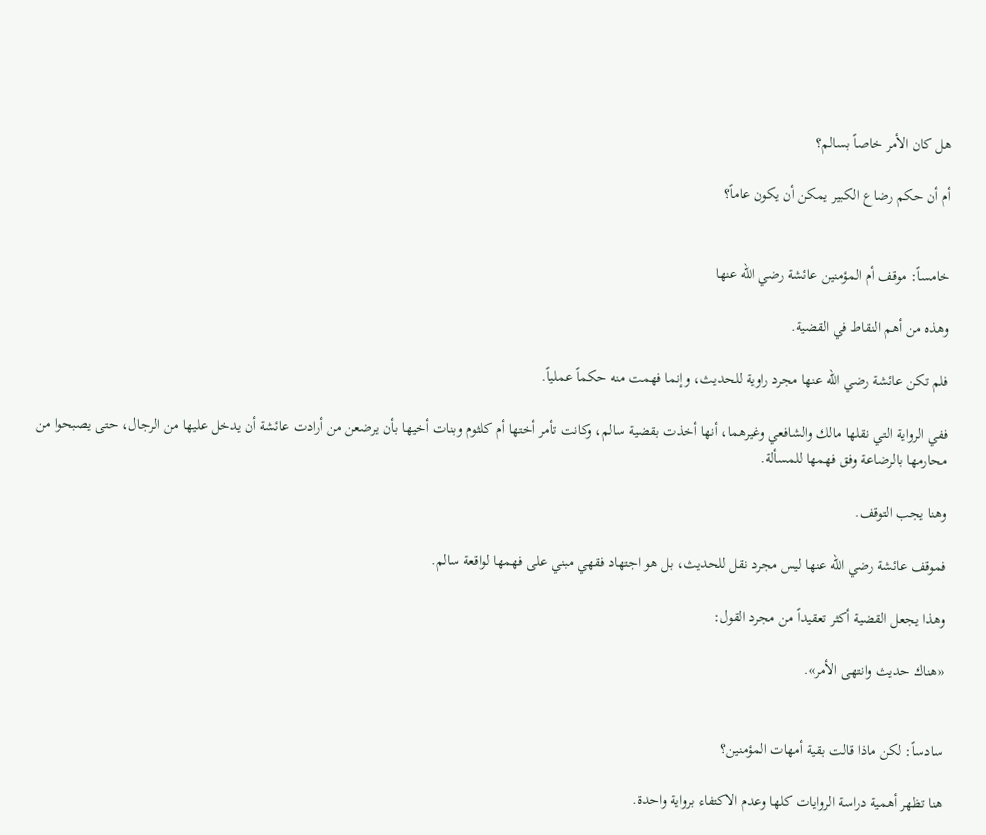هل كان الأمر خاصاً بسالم؟

أم أن حكم رضاع الكبير يمكن أن يكون عاماً؟


خامساً: موقف أم المؤمنين عائشة رضي الله عنها

وهذه من أهم النقاط في القضية.

فلم تكن عائشة رضي الله عنها مجرد راوية للحديث، وإنما فهمت منه حكماً عملياً.

ففي الرواية التي نقلها مالك والشافعي وغيرهما، أنها أخذت بقضية سالم، وكانت تأمر أختها أم كلثوم وبنات أخيها بأن يرضعن من أرادت عائشة أن يدخل عليها من الرجال، حتى يصبحوا من محارمها بالرضاعة وفق فهمها للمسألة.

وهنا يجب التوقف.

فموقف عائشة رضي الله عنها ليس مجرد نقل للحديث، بل هو اجتهاد فقهي مبني على فهمها لواقعة سالم.

وهذا يجعل القضية أكثر تعقيداً من مجرد القول:

«هناك حديث وانتهى الأمر».


سادساً: لكن ماذا قالت بقية أمهات المؤمنين؟

هنا تظهر أهمية دراسة الروايات كلها وعدم الاكتفاء برواية واحدة.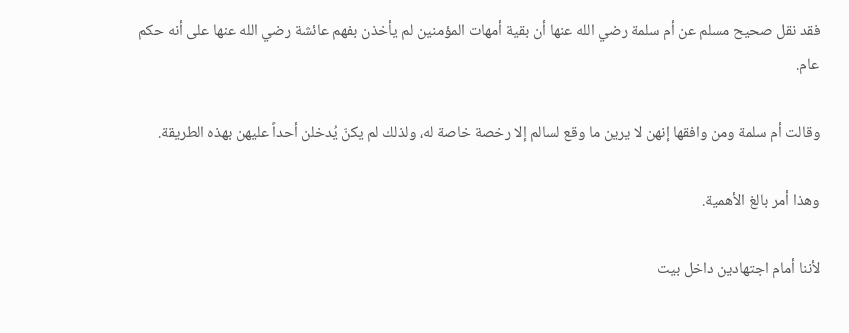فقد نقل صحيح مسلم عن أم سلمة رضي الله عنها أن بقية أمهات المؤمنين لم يأخذن بفهم عائشة رضي الله عنها على أنه حكم عام.

وقالت أم سلمة ومن وافقها إنهن لا يرين ما وقع لسالم إلا رخصة خاصة له، ولذلك لم يكنّ يُدخلن أحداً عليهن بهذه الطريقة.

وهذا أمر بالغ الأهمية.

لأننا أمام اجتهادين داخل بيت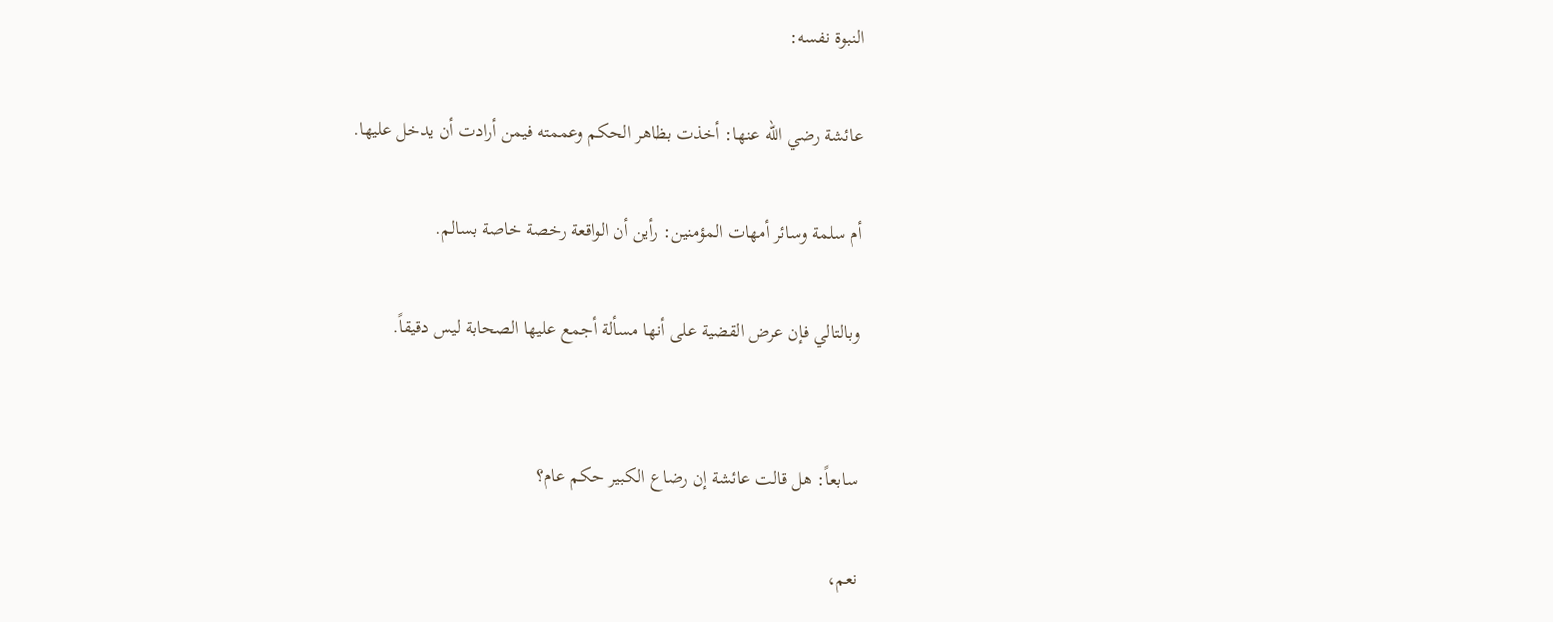النبوة نفسه:

عائشة رضي الله عنها: أخذت بظاهر الحكم وعممته فيمن أرادت أن يدخل عليها.

أم سلمة وسائر أمهات المؤمنين: رأين أن الواقعة رخصة خاصة بسالم.

وبالتالي فإن عرض القضية على أنها مسألة أجمع عليها الصحابة ليس دقيقاً.


سابعاً: هل قالت عائشة إن رضاع الكبير حكم عام؟

نعم،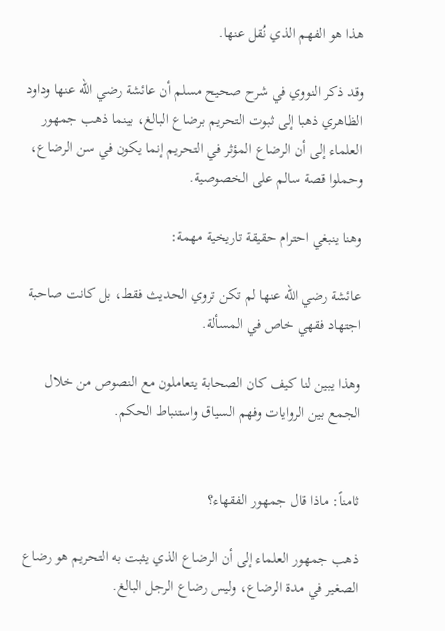هذا هو الفهم الذي نُقل عنها.

وقد ذكر النووي في شرح صحيح مسلم أن عائشة رضي الله عنها وداود الظاهري ذهبا إلى ثبوت التحريم برضاع البالغ، بينما ذهب جمهور العلماء إلى أن الرضاع المؤثر في التحريم إنما يكون في سن الرضاع، وحملوا قصة سالم على الخصوصية.

وهنا ينبغي احترام حقيقة تاريخية مهمة:

عائشة رضي الله عنها لم تكن تروي الحديث فقط، بل كانت صاحبة اجتهاد فقهي خاص في المسألة.

وهذا يبين لنا كيف كان الصحابة يتعاملون مع النصوص من خلال الجمع بين الروايات وفهم السياق واستنباط الحكم.


ثامناً: ماذا قال جمهور الفقهاء؟

ذهب جمهور العلماء إلى أن الرضاع الذي يثبت به التحريم هو رضاع الصغير في مدة الرضاع، وليس رضاع الرجل البالغ.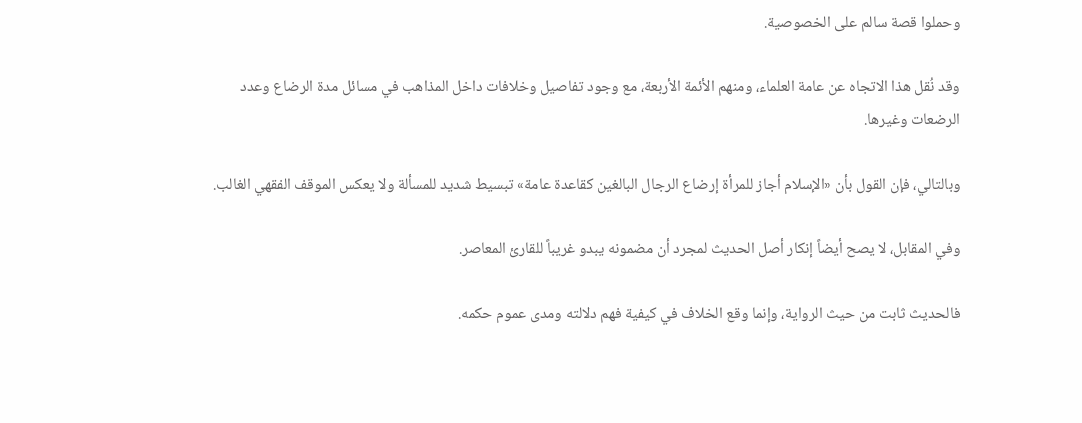وحملوا قصة سالم على الخصوصية.

وقد نُقل هذا الاتجاه عن عامة العلماء، ومنهم الأئمة الأربعة، مع وجود تفاصيل وخلافات داخل المذاهب في مسائل مدة الرضاع وعدد الرضعات وغيرها.

وبالتالي، فإن القول بأن «الإسلام أجاز للمرأة إرضاع الرجال البالغين كقاعدة عامة» تبسيط شديد للمسألة ولا يعكس الموقف الفقهي الغالب.

وفي المقابل، لا يصح أيضاً إنكار أصل الحديث لمجرد أن مضمونه يبدو غريباً للقارئ المعاصر.

فالحديث ثابت من حيث الرواية، وإنما وقع الخلاف في كيفية فهم دلالته ومدى عموم حكمه.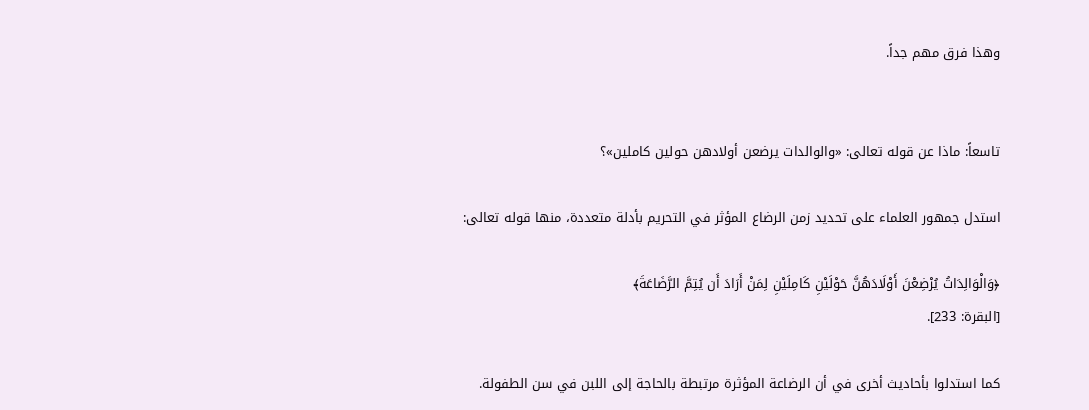وهذا فرق مهم جداً.


تاسعاً: ماذا عن قوله تعالى: «والوالدات يرضعن أولادهن حولين كاملين»؟

استدل جمهور العلماء على تحديد زمن الرضاع المؤثر في التحريم بأدلة متعددة، منها قوله تعالى:

﴿وَالْوَالِدَاتُ يُرْضِعْنَ أَوْلَادَهُنَّ حَوْلَيْنِ كَامِلَيْنِ لِمَنْ أَرَادَ أَن يُتِمَّ الرَّضَاعَةَ﴾
[البقرة: 233].

كما استدلوا بأحاديث أخرى في أن الرضاعة المؤثرة مرتبطة بالحاجة إلى اللبن في سن الطفولة.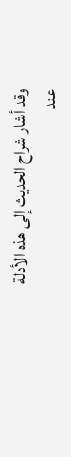وقد أشار شراح الحديث إلى هذه الأدلة عند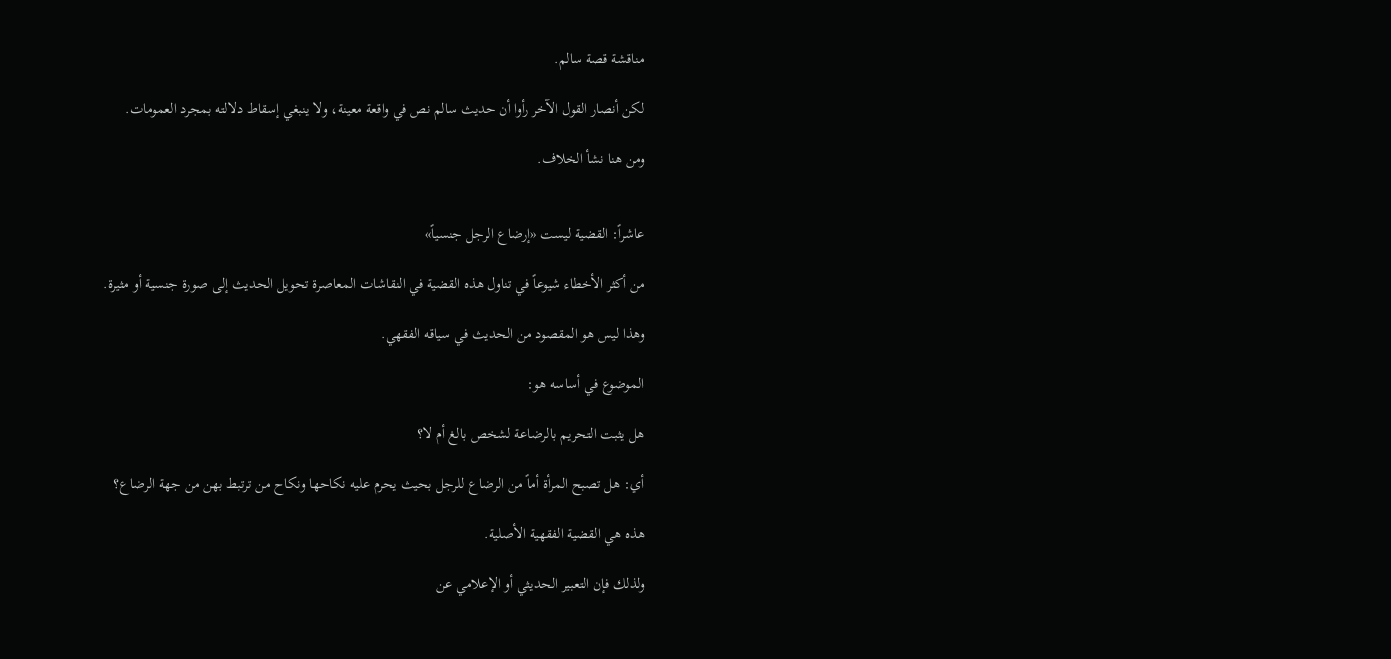مناقشة قصة سالم.

لكن أنصار القول الآخر رأوا أن حديث سالم نص في واقعة معينة، ولا ينبغي إسقاط دلالته بمجرد العمومات.

ومن هنا نشأ الخلاف.


عاشراً: القضية ليست «إرضاع الرجل جنسياً»

من أكثر الأخطاء شيوعاً في تناول هذه القضية في النقاشات المعاصرة تحويل الحديث إلى صورة جنسية أو مثيرة.

وهذا ليس هو المقصود من الحديث في سياقه الفقهي.

الموضوع في أساسه هو:

هل يثبت التحريم بالرضاعة لشخص بالغ أم لا؟

أي: هل تصبح المرأة أماً من الرضاع للرجل بحيث يحرم عليه نكاحها ونكاح من ترتبط بهن من جهة الرضاع؟

هذه هي القضية الفقهية الأصلية.

ولذلك فإن التعبير الحديثي أو الإعلامي عن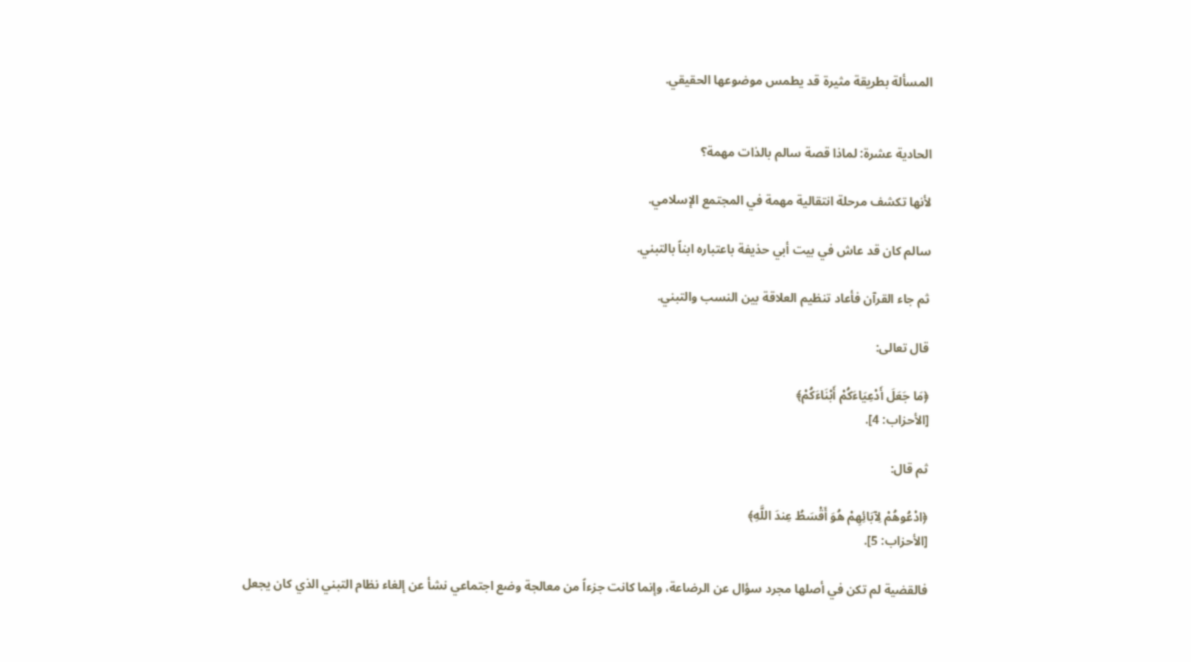المسألة بطريقة مثيرة قد يطمس موضوعها الحقيقي.


الحادية عشرة: لماذا قصة سالم بالذات مهمة؟

لأنها تكشف مرحلة انتقالية مهمة في المجتمع الإسلامي.

سالم كان قد عاش في بيت أبي حذيفة باعتباره ابناً بالتبني.

ثم جاء القرآن فأعاد تنظيم العلاقة بين النسب والتبني.

قال تعالى:

﴿مَا جَعَلَ أَدْعِيَاءَكُمْ أَبْنَاءَكُمْ﴾
[الأحزاب: 4].

ثم قال:

﴿ادْعُوهُمْ لِآبَائِهِمْ هُوَ أَقْسَطُ عِندَ اللَّهِ﴾
[الأحزاب: 5].

فالقضية لم تكن في أصلها مجرد سؤال عن الرضاعة، وإنما كانت جزءاً من معالجة وضع اجتماعي نشأ عن إلغاء نظام التبني الذي كان يجعل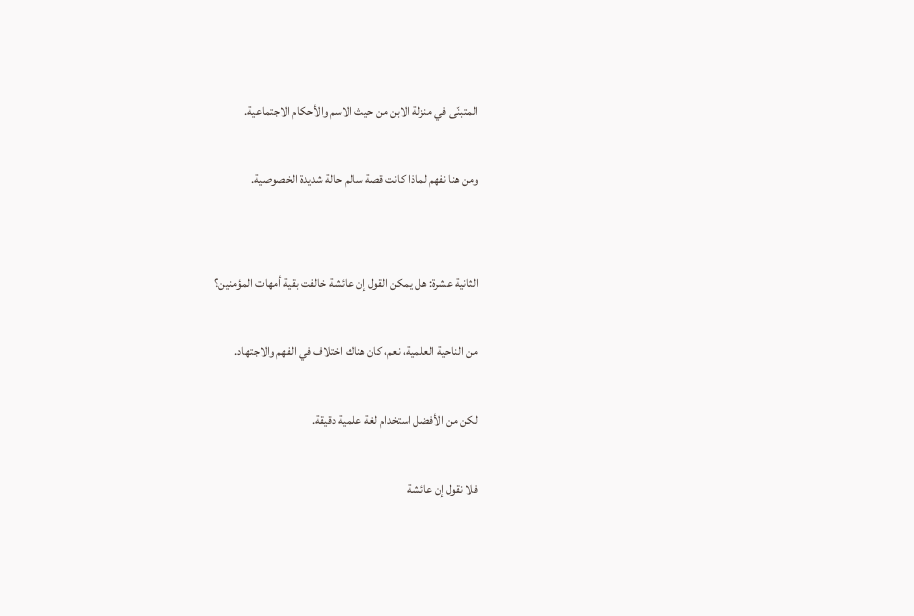المتبنّى في منزلة الابن من حيث الاسم والأحكام الاجتماعية.

ومن هنا نفهم لماذا كانت قصة سالم حالة شديدة الخصوصية.


الثانية عشرة: هل يمكن القول إن عائشة خالفت بقية أمهات المؤمنين؟

من الناحية العلمية، نعم، كان هناك اختلاف في الفهم والاجتهاد.

لكن من الأفضل استخدام لغة علمية دقيقة.

فلا نقول إن عائشة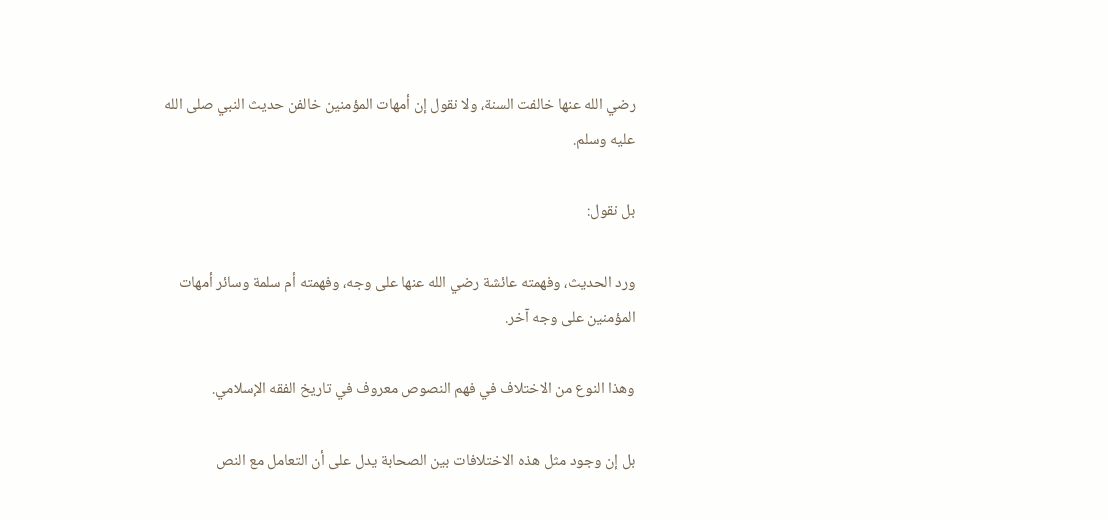رضي الله عنها خالفت السنة، ولا نقول إن أمهات المؤمنين خالفن حديث النبي صلى الله عليه وسلم.

بل نقول:

ورد الحديث، وفهمته عائشة رضي الله عنها على وجه، وفهمته أم سلمة وسائر أمهات المؤمنين على وجه آخر.

وهذا النوع من الاختلاف في فهم النصوص معروف في تاريخ الفقه الإسلامي.

بل إن وجود مثل هذه الاختلافات بين الصحابة يدل على أن التعامل مع النص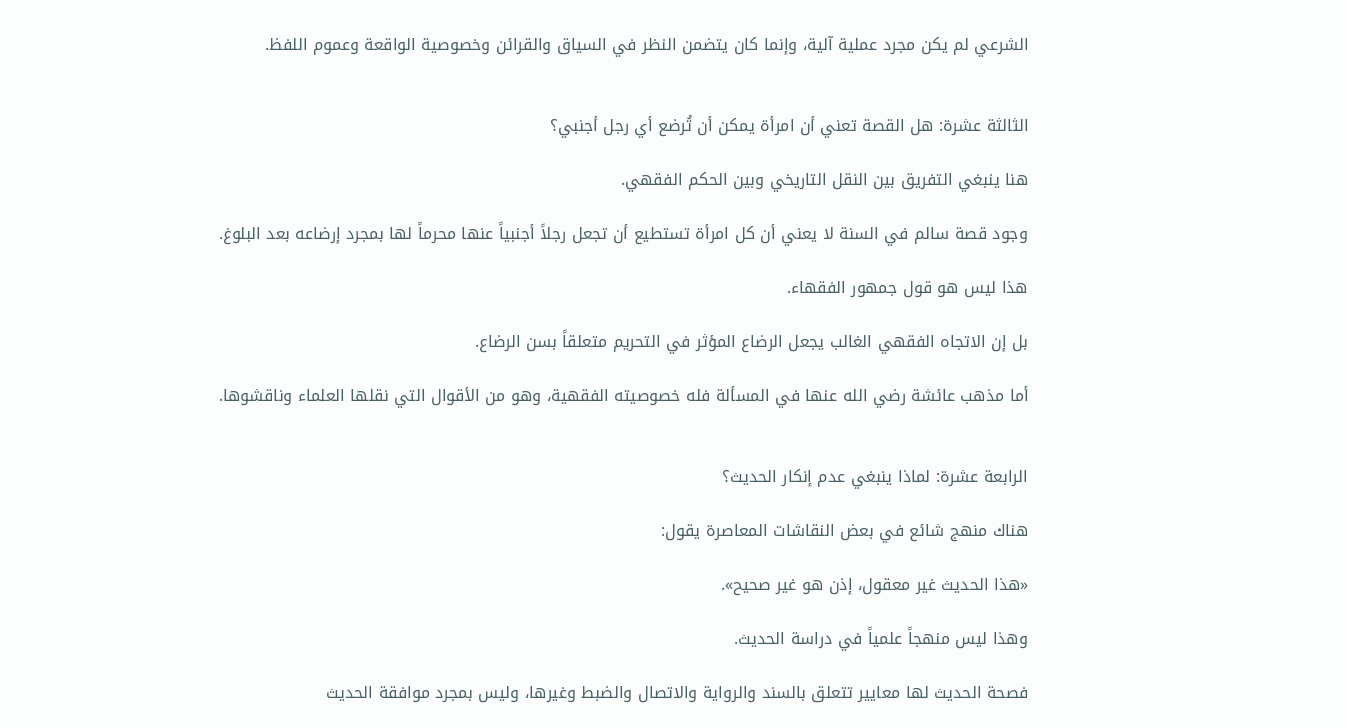الشرعي لم يكن مجرد عملية آلية، وإنما كان يتضمن النظر في السياق والقرائن وخصوصية الواقعة وعموم اللفظ.


الثالثة عشرة: هل القصة تعني أن امرأة يمكن أن تُرضع أي رجل أجنبي؟

هنا ينبغي التفريق بين النقل التاريخي وبين الحكم الفقهي.

وجود قصة سالم في السنة لا يعني أن كل امرأة تستطيع أن تجعل رجلاً أجنبياً عنها محرماً لها بمجرد إرضاعه بعد البلوغ.

هذا ليس هو قول جمهور الفقهاء.

بل إن الاتجاه الفقهي الغالب يجعل الرضاع المؤثر في التحريم متعلقاً بسن الرضاع.

أما مذهب عائشة رضي الله عنها في المسألة فله خصوصيته الفقهية، وهو من الأقوال التي نقلها العلماء وناقشوها.


الرابعة عشرة: لماذا ينبغي عدم إنكار الحديث؟

هناك منهج شائع في بعض النقاشات المعاصرة يقول:

«هذا الحديث غير معقول، إذن هو غير صحيح».

وهذا ليس منهجاً علمياً في دراسة الحديث.

فصحة الحديث لها معايير تتعلق بالسند والرواية والاتصال والضبط وغيرها، وليس بمجرد موافقة الحديث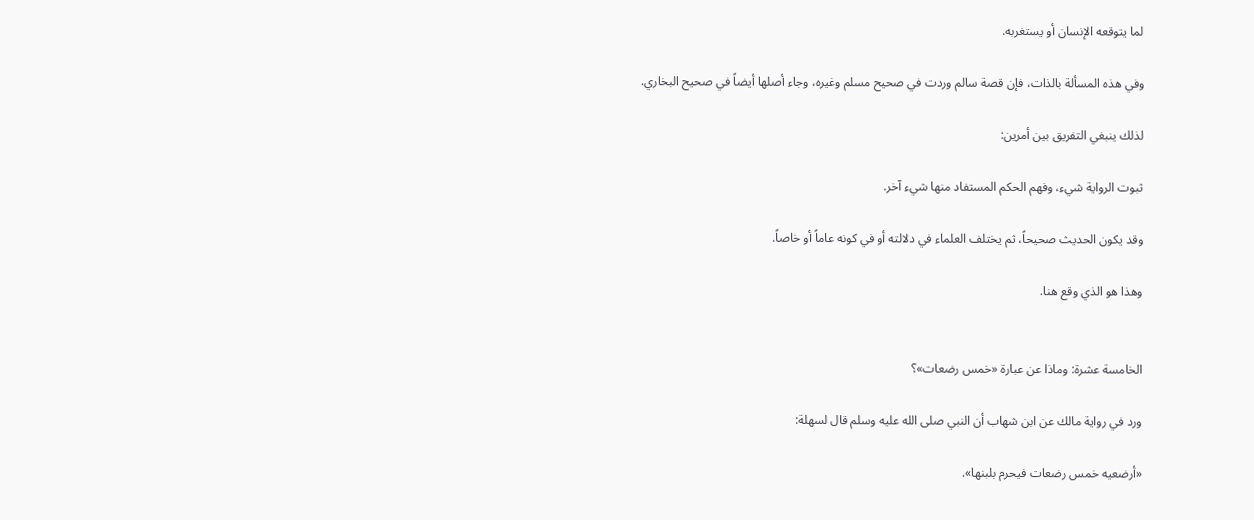لما يتوقعه الإنسان أو يستغربه.

وفي هذه المسألة بالذات، فإن قصة سالم وردت في صحيح مسلم وغيره، وجاء أصلها أيضاً في صحيح البخاري.

لذلك ينبغي التفريق بين أمرين:

ثبوت الرواية شيء، وفهم الحكم المستفاد منها شيء آخر.

وقد يكون الحديث صحيحاً، ثم يختلف العلماء في دلالته أو في كونه عاماً أو خاصاً.

وهذا هو الذي وقع هنا.


الخامسة عشرة: وماذا عن عبارة «خمس رضعات»؟

ورد في رواية مالك عن ابن شهاب أن النبي صلى الله عليه وسلم قال لسهلة:

«أرضعيه خمس رضعات فيحرم بلبنها».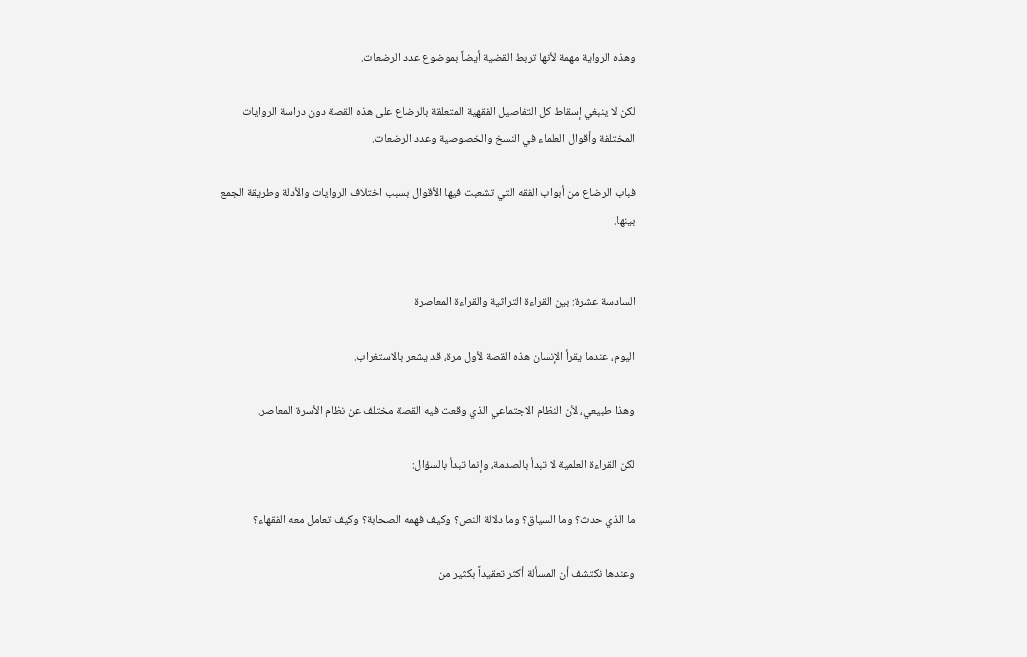وهذه الرواية مهمة لأنها تربط القضية أيضاً بموضوع عدد الرضعات.

لكن لا ينبغي إسقاط كل التفاصيل الفقهية المتعلقة بالرضاع على هذه القصة دون دراسة الروايات المختلفة وأقوال العلماء في النسخ والخصوصية وعدد الرضعات.

فباب الرضاع من أبواب الفقه التي تشعبت فيها الأقوال بسبب اختلاف الروايات والأدلة وطريقة الجمع بينها.


السادسة عشرة: بين القراءة التراثية والقراءة المعاصرة

اليوم، عندما يقرأ الإنسان هذه القصة لأول مرة، قد يشعر بالاستغراب.

وهذا طبيعي، لأن النظام الاجتماعي الذي وقعت فيه القصة مختلف عن نظام الأسرة المعاصر.

لكن القراءة العلمية لا تبدأ بالصدمة، وإنما تبدأ بالسؤال:

ما الذي حدث؟ وما السياق؟ وما دلالة النص؟ وكيف فهمه الصحابة؟ وكيف تعامل معه الفقهاء؟

وعندها نكتشف أن المسألة أكثر تعقيداً بكثير من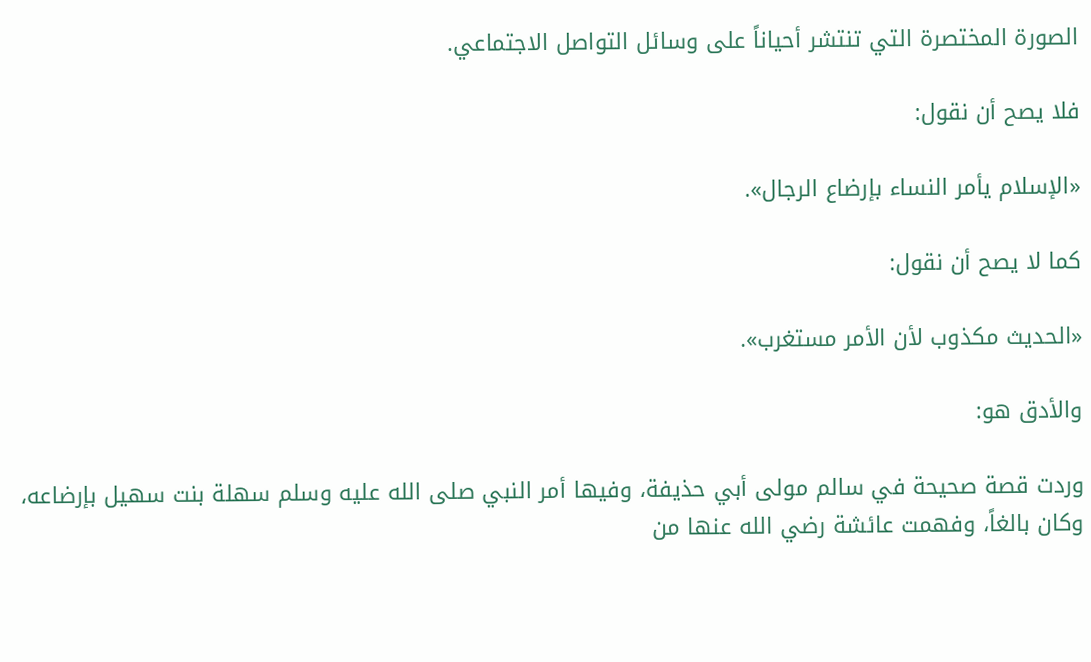الصورة المختصرة التي تنتشر أحياناً على وسائل التواصل الاجتماعي.

فلا يصح أن نقول:

«الإسلام يأمر النساء بإرضاع الرجال».

كما لا يصح أن نقول:

«الحديث مكذوب لأن الأمر مستغرب».

والأدق هو:

وردت قصة صحيحة في سالم مولى أبي حذيفة، وفيها أمر النبي صلى الله عليه وسلم سهلة بنت سهيل بإرضاعه، وكان بالغاً، وفهمت عائشة رضي الله عنها من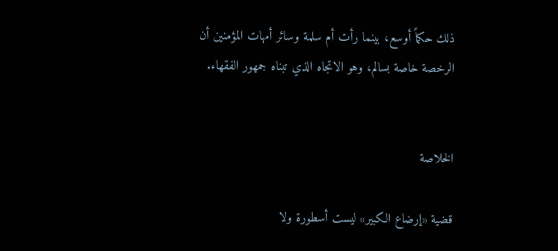ذلك حكماً أوسع، بينما رأت أم سلمة وسائر أمهات المؤمنين أن الرخصة خاصة بسالم، وهو الاتجاه الذي تبناه جمهور الفقهاء.


الخلاصة

قضية «إرضاع الكبير» ليست أسطورة ولا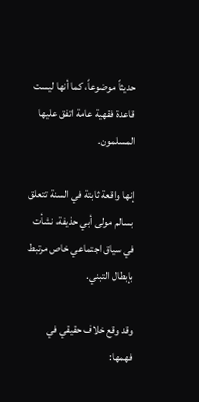حديثاً موضوعاً، كما أنها ليست قاعدة فقهية عامة اتفق عليها المسلمون.

إنها واقعة ثابتة في السنة تتعلق بسالم مولى أبي حذيفة، نشأت في سياق اجتماعي خاص مرتبط بإبطال التبني.

وقد وقع خلاف حقيقي في فهمها: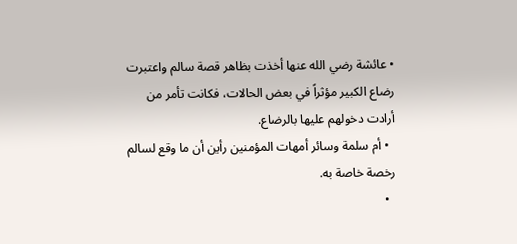• عائشة رضي الله عنها أخذت بظاهر قصة سالم واعتبرت رضاع الكبير مؤثراً في بعض الحالات، فكانت تأمر من أرادت دخولهم عليها بالرضاع.
  • أم سلمة وسائر أمهات المؤمنين رأين أن ما وقع لسالم رخصة خاصة به.
  •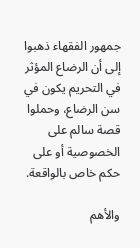جمهور الفقهاء ذهبوا إلى أن الرضاع المؤثر في التحريم يكون في سن الرضاع، وحملوا قصة سالم على الخصوصية أو على حكم خاص بالواقعة.

والأهم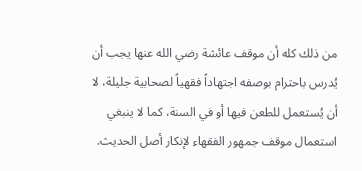من ذلك كله أن موقف عائشة رضي الله عنها يجب أن يُدرس باحترام بوصفه اجتهاداً فقهياً لصحابية جليلة، لا أن يُستعمل للطعن فيها أو في السنة، كما لا ينبغي استعمال موقف جمهور الفقهاء لإنكار أصل الحديث.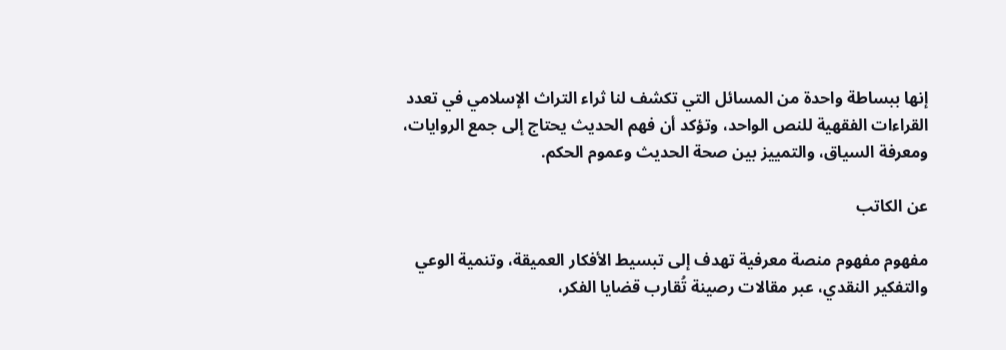إنها ببساطة واحدة من المسائل التي تكشف لنا ثراء التراث الإسلامي في تعدد القراءات الفقهية للنص الواحد، وتؤكد أن فهم الحديث يحتاج إلى جمع الروايات، ومعرفة السياق، والتمييز بين صحة الحديث وعموم الحكم.

عن الكاتب

مفهوم مفهوم منصة معرفية تهدف إلى تبسيط الأفكار العميقة، وتنمية الوعي والتفكير النقدي، عبر مقالات رصينة تُقارب قضايا الفكر،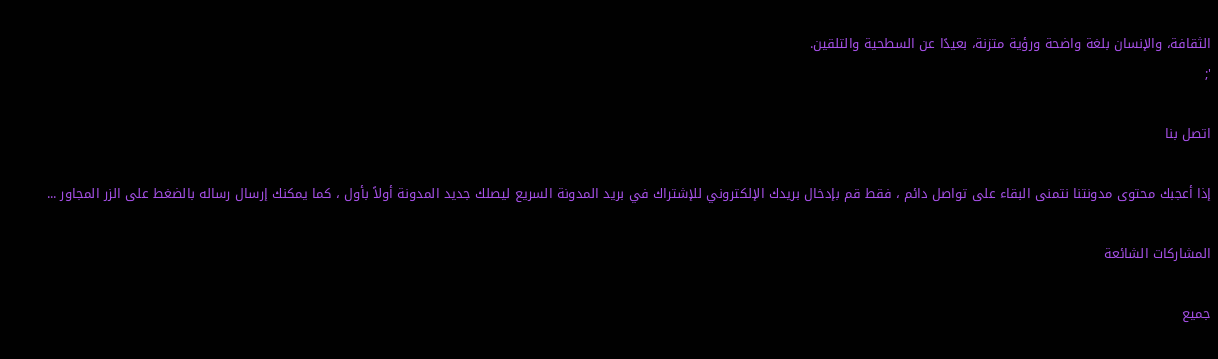الثقافة، والإنسان بلغة واضحة ورؤية متزنة، بعيدًا عن السطحية والتلقين.
';

اتصل بنا

إذا أعجبك محتوى مدونتنا نتمنى البقاء على تواصل دائم ، فقط قم بإدخال بريدك الإلكتروني للإشتراك في بريد المدونة السريع ليصلك جديد المدونة أولاً بأول ، كما يمكنك إرسال رساله بالضغط على الزر المجاور ...

المشاركات الشائعة

جميع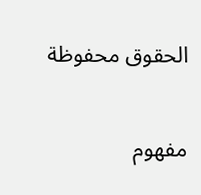الحقوق محفوظة

مفهوم